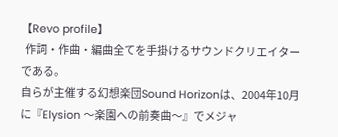【Revo profile】
  作詞・作曲・編曲全てを手掛けるサウンドクリエイターである。
自らが主催する幻想楽団Sound Horizonは、2004年10月に『Elysion 〜楽園への前奏曲〜』でメジャ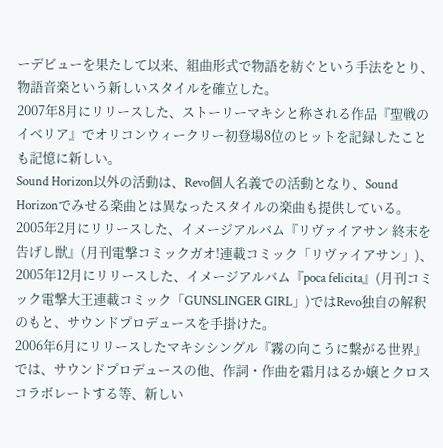ーデビューを果たして以来、組曲形式で物語を紡ぐという手法をとり、物語音楽という新しいスタイルを確立した。
2007年8月にリリースした、ストーリーマキシと称される作品『聖戦のイベリア』でオリコンウィークリー初登場8位のヒットを記録したことも記憶に新しい。
Sound Horizon以外の活動は、Revo個人名義での活動となり、Sound Horizonでみせる楽曲とは異なったスタイルの楽曲も提供している。
2005年2月にリリースした、イメージアルバム『リヴァイアサン 終末を告げし獣』(月刊電撃コミックガオ!連載コミック「リヴァイアサン」)、 2005年12月にリリースした、イメージアルバム『poca felicita』(月刊コミック電撃大王連載コミック「GUNSLINGER GIRL」)ではRevo独自の解釈のもと、サウンドプロデュースを手掛けた。
2006年6月にリリースしたマキシシングル『霧の向こうに繋がる世界』では、サウンドプロデュースの他、作詞・作曲を霜月はるか嬢とクロスコラボレートする等、新しい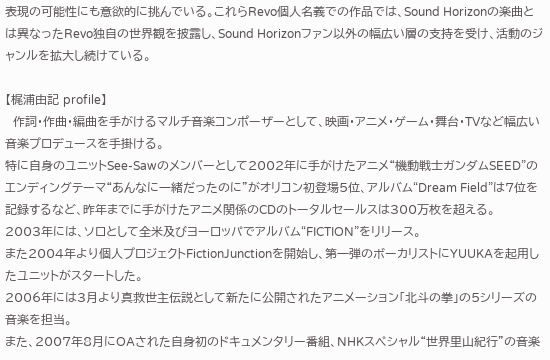表現の可能性にも意欲的に挑んでいる。これらRevo個人名義での作品では、Sound Horizonの楽曲とは異なったRevo独自の世界観を披露し、Sound Horizonファン以外の幅広い層の支持を受け、活動のジャンルを拡大し続けている。

【梶浦由記 profile】
  作詞・作曲・編曲を手がけるマルチ音楽コンポーザーとして、映画・アニメ・ゲーム・舞台・TVなど幅広い音楽プロデュースを手掛ける。
特に自身のユニットSee-Sawのメンバーとして2002年に手がけたアニメ“機動戦士ガンダムSEED”のエンディングテーマ“あんなに一緒だったのに”がオリコン初登場5位、アルバム“Dream Field”は7位を記録するなど、昨年までに手がけたアニメ関係のCDのトータルセールスは300万枚を超える。
2003年には、ソロとして全米及びヨーロッパでアルバム“FICTION”をリリース。
また2004年より個人プロジェクトFictionJunctionを開始し、第一弾のボーカリストにYUUKAを起用したユニットがスタートした。
2006年には3月より真救世主伝説として新たに公開されたアニメーション「北斗の拳」の5シリーズの音楽を担当。
また、2007年8月にOAされた自身初のドキュメンタリー番組、NHKスペシャル“世界里山紀行”の音楽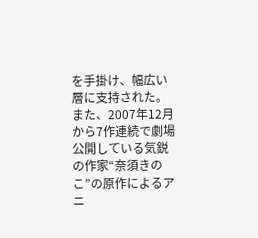を手掛け、幅広い層に支持された。
また、2007年12月から7作連続で劇場公開している気鋭の作家“奈須きのこ”の原作によるアニ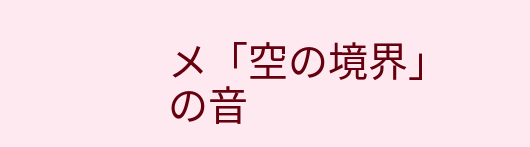メ「空の境界」の音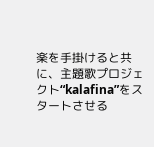楽を手掛けると共に、主題歌プロジェクト“kalafina”をスタートさせる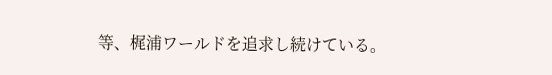等、梶浦ワールドを追求し続けている。